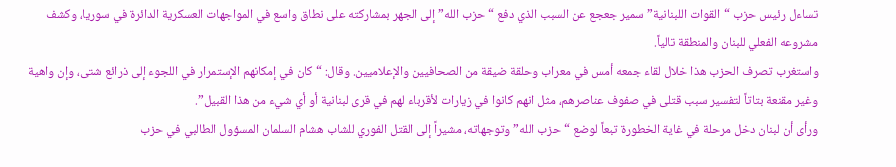تساءل رئيس حزب “القوات اللبنانية” سمير جعجع عن السبب الذي دفع “حزب الله” إلى الجهر بمشاركته على نطاق واسع في المواجهات العسكرية الدائرة في سوريا، وكشف مشروعه الفعلي للبنان والمنطقة تالياً.
واستغرب تصرف الحزب هذا خلال لقاء جمعه أمس في معراب وحلقة ضيقة من الصحافيين والإعلاميين. وقال: “كان في إمكانهم الإستمرار في اللجوء إلى ذرائع شتى، وإن واهية وغير مقنعة بتاتاً لتفسير سبب قتلى في صفوف عناصرهم، مثل انهم كانوا في زيارات لأقرباء لهم في قرى لبنانية أو أي شيء من هذا القبيل”.
ورأى أن لبنان دخل مرحلة في غاية الخطورة تبعاً لوضع “حزب الله” وتوجهاته، مشيراً إلى القتل الفوري للشاب هشام السلمان المسؤول الطالبي في حزب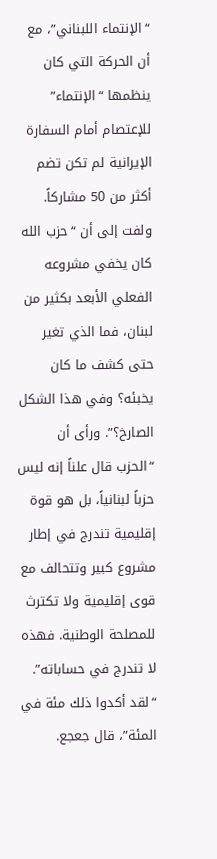“الإنتماء اللبناني”، مع أن الحركة التي كان ينظمها “الإنتماء” للإعتصام أمام السفارة الإيرانية لم تكن تضم أكثر من 50 مشاركاً.
ولفت إلى أن “حزب الله كان يخفي مشروعه الفعلي الأبعد بكثير من لبنان، فما الذي تغير حتى كشف ما كان يخبئه؟ وفي هذا الشكل الصارخ؟”. ورأى أن “الحزب قال علناً إنه ليس حزباً لبنانياً، بل هو قوة إقليمية تندرج في إطار مشروع كبير وتتحالف مع قوى إقليمية ولا تكترث للمصلحة الوطنية. فهذه لا تندرج في حساباته”.
“لقد أكدوا ذلك مئة في المئة”، قال جعجع.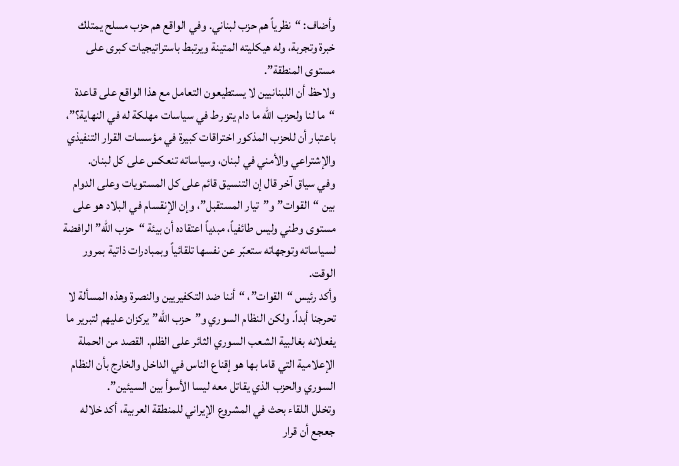وأضاف: “نظرياً هم حزب لبناني. وفي الواقع هم حزب مسلح يمتلك خبرة وتجربة، وله هيكليته المتينة ويرتبط باستراتيجيات كبرى على مستوى المنطقة”.
ولاحظ أن اللبنانيين لا يستطيعون التعامل مع هذا الواقع على قاعدة “ما لنا ولحزب الله ما دام يتورط في سياسات مهلكة له في النهاية؟”، باعتبار أن للحزب المذكور اختراقات كبيرة في مؤسسات القرار التنفيذي والإشتراعي والأمني في لبنان، وسياساته تنعكس على كل لبنان.
وفي سياق آخر قال إن التنسيق قائم على كل المستويات وعلى الدوام بين “القوات” و”تيار المستقبل”، وإن الإنقسام في البلاد هو على مستوى وطني وليس طائفياً، مبدياً اعتقاده أن بيئة “حزب الله” الرافضة لسياساته وتوجهاته ستعبّر عن نفسها تلقائياً وبمبادرات ذاتية بمرور الوقت.
وأكد رئيس “القوات”، “أننا ضد التكفيريين والنصرة وهذه المسألة لا تحرجنا أبداً. ولكن النظام السوري و”حزب الله” يركزان عليهم لتبرير ما يفعلانه بغالبية الشعب السوري الثائر على الظلم. القصد من الحملة الإعلامية التي قاما بها هو إقناع الناس في الداخل والخارج بأن النظام السوري والحزب الذي يقاتل معه ليسا الأسوأ بين السيئين”.
وتخلل اللقاء بحث في المشروع الإيراني للمنطقة العربية، أكد خلاله جعجع أن قرار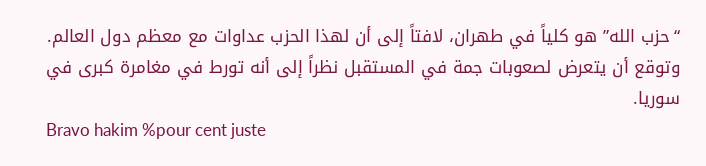“حزب الله” هو كلياً في طهران، لافتاً إلى أن لهذا الحزب عداوات مع معظم دول العالم. وتوقع أن يتعرض لصعوبات جمة في المستقبل نظراً إلى أنه تورط في مغامرة كبرى في سوريا.
Bravo hakim %pour cent juste